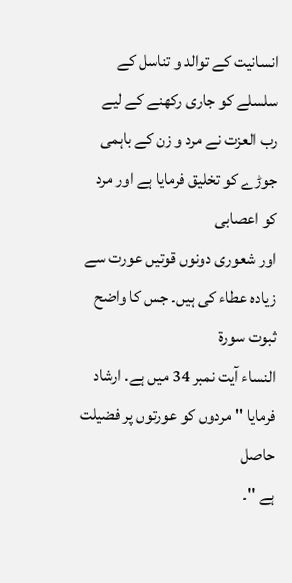انسانیت کے توالد و تناسل کے سلسلے کو جاری رکھنے کے لیے
رب العزت نے مرد و زن کے باہمی جوڑے کو تخلیق فرمایا ہے اور مرد کو اعصابی
اور شعوری دونوں قوتیں عورت سے زیادہ عطاء کی ہیں۔ جس کا واضح ثبوت سورۃ
النساء آیت نمبر 34 میں ہے. ارشاد فرمایا '' مردوں کو عورتوں پر فضیلت حاصل
ہے ''۔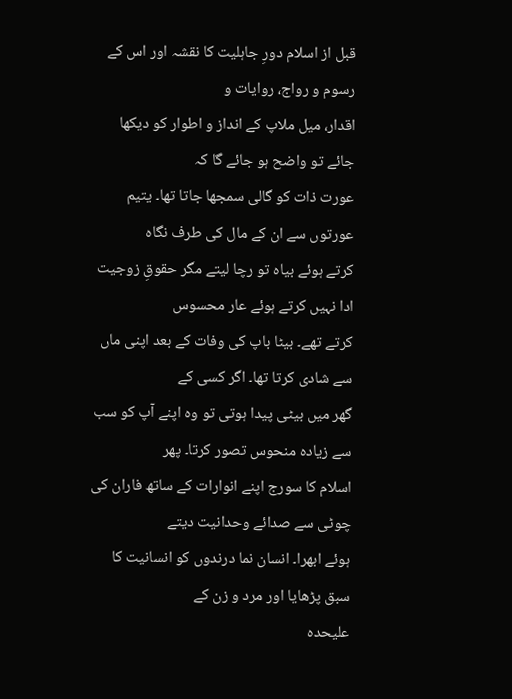قبل از اسلام دورِ جاہلیت کا نقشہ اور اس کے رسوم و رواج، روایات و
اقدار، میل ملاپ کے انداز و اطوار کو دیکھا جائے تو واضح ہو جائے گا کہ
عورت ذات کو گالی سمجھا جاتا تھا۔ یتیم عورتوں سے ان کے مال کی طرف نگاہ
کرتے ہوئے بیاہ تو رچا لیتے مگر حقوقِ زوجیت ادا نہیں کرتے ہوئے عار محسوس
کرتے تھے۔ بیٹا باپ کی وفات کے بعد اپنی ماں سے شادی کرتا تھا۔ اگر کسی کے
گھر میں بیٹی پیدا ہوتی تو وہ اپنے آپ کو سب سے زیادہ منحوس تصور کرتا۔ پھر
اسلام کا سورج اپنے انوارات کے ساتھ فاران کی چوٹی سے صدائے وحدانیت دیتے
ہوئے ابھرا۔ انسان نما درندوں کو انسانیت کا سبق پڑھایا اور مرد و زن کے
علیحدہ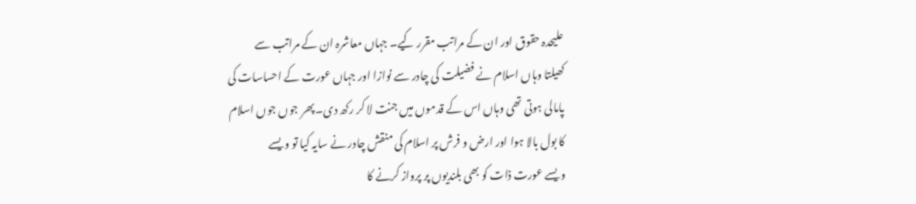علیحدہ حقوق اور ان کے مراتب مقرر کیے۔ جہاں معاشرہ ان کے مراتب سے
کھیلتا وہاں اسلام نے فضیلت کی چادر سے نوازا اور جہاں عورت کے احساسات کی
پامالی ہوتی تھی وہاں اس کے قدموں میں جنت لا کر رکھ دی۔ پھر جوں جوں اسلام
کا بول بالا ہوا اور ارض و فرش پر اسلام کی منقش چادر نے سایہ کیا تو ویسے
ویسے عورت ذات کو بھی بلندیوں پر پرواز کرنے کا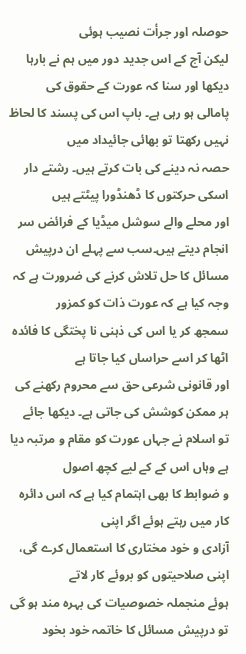حوصلہ اور جرأت نصیب ہوئی
لیکن آج کے اس جدید دور میں ہم نے بارہا دیکھا اور سنا کہ عورت کے حقوق کی
پامالی ہو رہی ہے۔ باپ اس کی پسند کا لحاظ نہیں رکھتا تو بھائی جائیداد میں
حصہ نہ دینے کی بات کرتے ہیں۔ رشتے دار اسکی حرکتوں کا ڈھنڈورا پیٹتے ہیں
اور محلے والے سوشل میڈیا کے فرائض سر انجام دیتے ہیں۔سب سے پہلے ان درپیش
مسائل کا حل تلاش کرنے کی ضرورت ہے کہ وجہ کیا ہے کہ عورت ذات کو کمزور
سمجھ کر یا اس کی ذہنی نا پختگی کا فائدہ اٹھا کر اسے حراساں کیا جاتا ہے
اور قانونی شرعی حق سے محروم رکھنے کی ہر ممکن کوشش کی جاتی ہے۔ دیکھا جائے
تو اسلام نے جہاں عورت کو مقام و مرتبہ دیا ہے وہاں اس کے کے لیے کچھ اصول
و ضوابط کا بھی اہتمام کیا ہے کہ اس دائرہ کار میں رہتے ہوئے اگر اپنی
آزادی و خود مختاری کا استعمال کرے گی، اپنی صلاحیتوں کو بروئے کار لاتے
ہوئے منجملہ خصوصیات کی بہرہ مند ہو گی تو درپیش مسائل کا خاتمہ خود بخود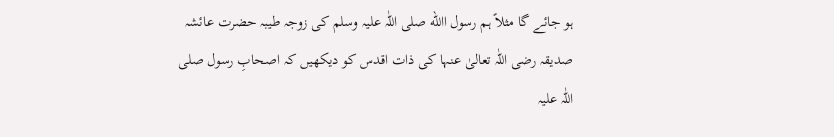ہو جائے گا مثلاً ہم رسول االله صلی اللّٰہ علیہ وسلم کی زوجہ طیبہ حضرت عائشہ
صدیقہ رضی اللّٰہ تعالیٰ عنہا کی ذات اقدس کو دیکھیں کہ اصحابِ رسول صلی
اللّٰہ علیہ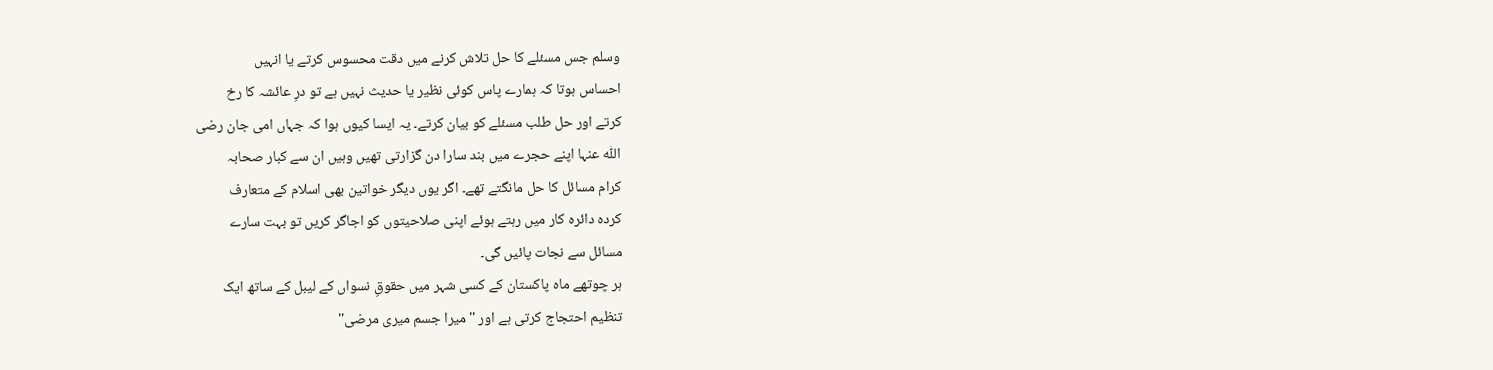وسلم جس مسئلے کا حل تلاش کرنے میں دقت محسوس کرتے یا انہیں
احساس ہوتا کہ ہمارے پاس کوئی نظیر یا حدیث نہیں ہے تو درِ عائشہ کا رخ
کرتے اور حل طلب مسئلے کو بیان کرتے۔ یہ ایسا کیوں ہوا کہ جہاں امی جان رضی
اللّٰہ عنہا اپنے حجرے میں بند سارا دن گزارتی تھیں وہیں ان سے کبار صحابہ
کرام مسائل کا حل مانگتے تھے۔ اگر یوں دیگر خواتین بھی اسلام کے متعارف
کردہ دائرہ کار میں رہتے ہوئے اپنی صلاحیتوں کو اجاگر کریں تو بہت سارے
مسائل سے نجات پائیں گی۔
ہر چوتھے ماہ پاکستان کے کسی شہر میں حقوقِ نسواں کے لیبل کے ساتھ ایک
تنظیم احتجاج کرتی ہے اور '' میرا جسم میری مرضی''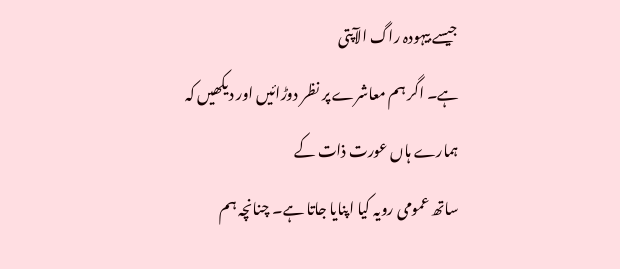جیسے بیہودہ راگ الآپتی
ہے۔ اگر ہم معاشرے پر نظر دوڑائیں اور دیکھیں کہ ہمارے ہاں عورت ذات کے
ساتھ عمومی رویہ کیا اپنایا جاتا ہے۔ چنانچہ ہم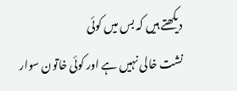دیکھتے ہیں کہ بس میں کوئی
نشت خالی نہیں ہے اور کوئی خاتون سوار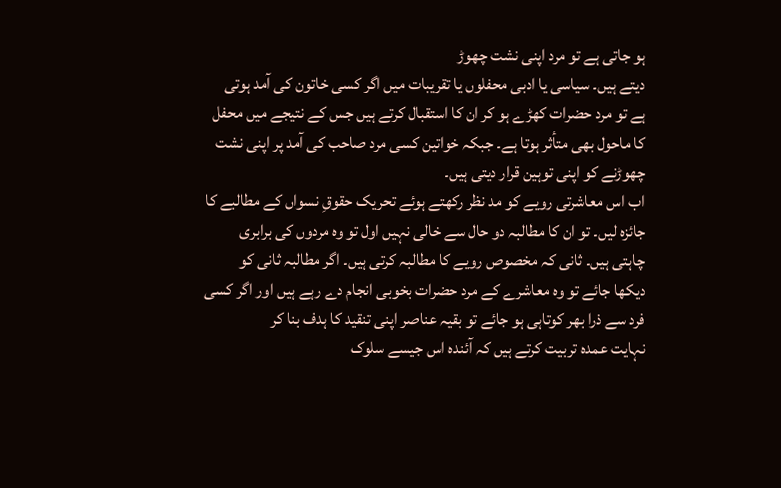ہو جاتی ہے تو مرد اپنی نشت چھوڑ
دیتے ہیں۔ سیاسی یا ادبی محفلوں یا تقریبات میں اگر کسی خاتون کی آمد ہوتی
ہے تو مرد حضرات کھڑے ہو کر ان کا استقبال کرتے ہیں جس کے نتیجے میں محفل
کا ماحول بھی متأثر ہوتا ہے۔ جبکہ خواتین کسی مرد صاحب کی آمد پر اپنی نشت
چھوڑنے کو اپنی توہین قرار دیتی ہیں۔
اب اس معاشرتی رویے کو مد نظر رکھتے ہوئے تحریک حقوقِ نسواں کے مطالبے کا
جائزہ لیں۔ تو ان کا مطالبہ دو حال سے خالی نہیں اول تو وہ مردوں کی برابری
چاہتی ہیں۔ ثانی کہ مخصوص رویے کا مطالبہ کرتی ہیں۔ اگر مطالبہ ثانی کو
دیکھا جائے تو وہ معاشرے کے مرد حضرات بخوبی انجام دے رہے ہیں اور اگر کسی
فرد سے ذرا بھر کوتاہی ہو جائے تو بقیہ عناصر اپنی تنقید کا ہدف بنا کر
نہایت عمدہ تربیت کرتے ہیں کہ آئندہ اس جیسے سلوک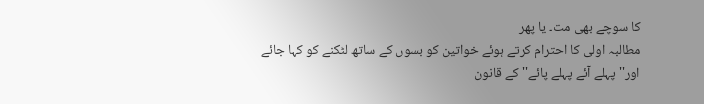کا سوچے بھی مت۔ یا پھر
مطالبہ اولی کا احترام کرتے ہوئے خواتین کو بسوں کے ساتھ لٹکنے کو کہا جائے
اور'' پہلے آئے پہلے پائے'' کے قانون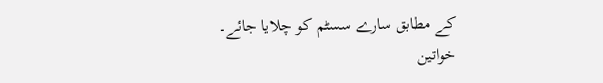کے مطابق سارے سسٹم کو چلایا جائے۔
خواتین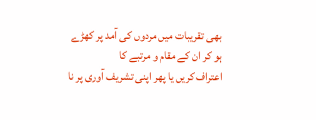بھی تقریبات میں مردوں کی آمد پر کھڑے ہو کر ان کے مقام و مرتبے کا
اعتراف کریں یا پھر اپنی تشریف آوری پر نا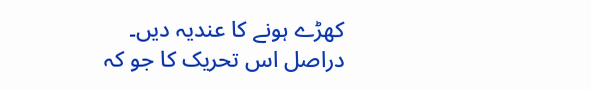کھڑے ہونے کا عندیہ دیں۔
دراصل اس تحریک کا جو کہ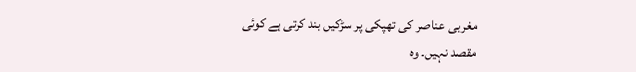مغربی عناصر کی تھپکی پر سڑکیں بند کرتی ہے کوئی
مقصد نہیں۔ وہ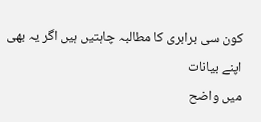کون سی برابری کا مطالبہ چاہتیں ہیں اگر یہ بھی اپنے بیانات
میں واضح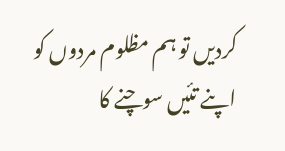کردیں تو ہم مظلوم مردوں کو اپنے تئیں سوچنے کا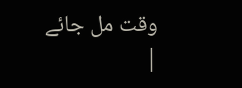وقت مل جائے
|